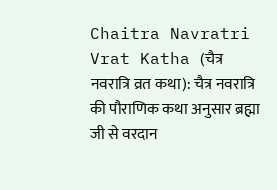Chaitra Navratri Vrat Katha (चैत्र नवरात्रि व्रत कथा): चैत्र नवरात्रि की पौराणिक कथा अनुसार ब्रह्मा जी से वरदान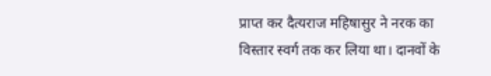प्राप्त कर दैत्यराज महिषासुर ने नरक का विस्तार स्वर्ग तक कर लिया था। दानवों के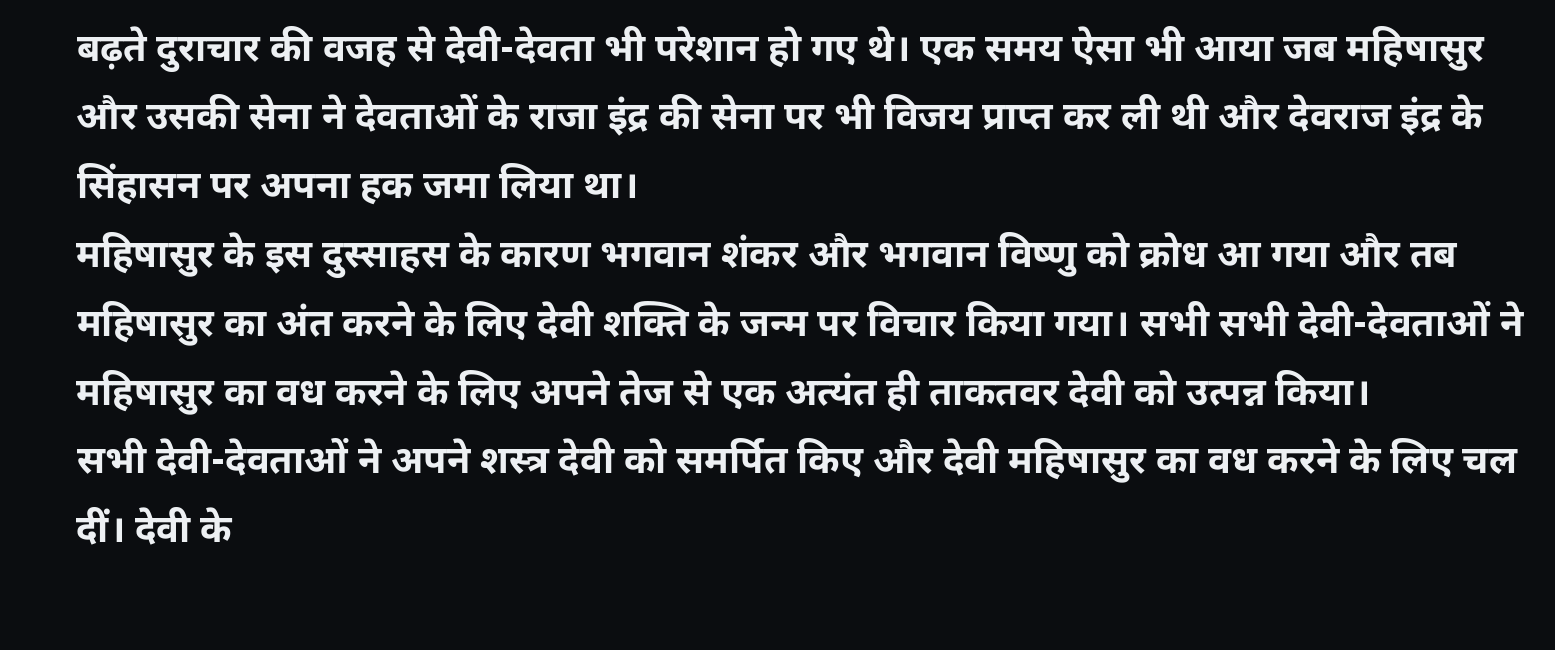बढ़ते दुराचार की वजह से देवी-देवता भी परेशान हो गए थे। एक समय ऐसा भी आया जब महिषासुर और उसकी सेना ने देवताओं के राजा इंद्र की सेना पर भी विजय प्राप्त कर ली थी और देवराज इंद्र के सिंहासन पर अपना हक जमा लिया था।
महिषासुर के इस दुस्साहस के कारण भगवान शंकर और भगवान विष्णु को क्रोध आ गया और तब महिषासुर का अंत करने के लिए देवी शक्ति के जन्म पर विचार किया गया। सभी सभी देवी-देवताओं ने महिषासुर का वध करने के लिए अपने तेज से एक अत्यंत ही ताकतवर देवी को उत्पन्न किया।
सभी देवी-देवताओं ने अपने शस्त्र देवी को समर्पित किए और देवी महिषासुर का वध करने के लिए चल दीं। देवी के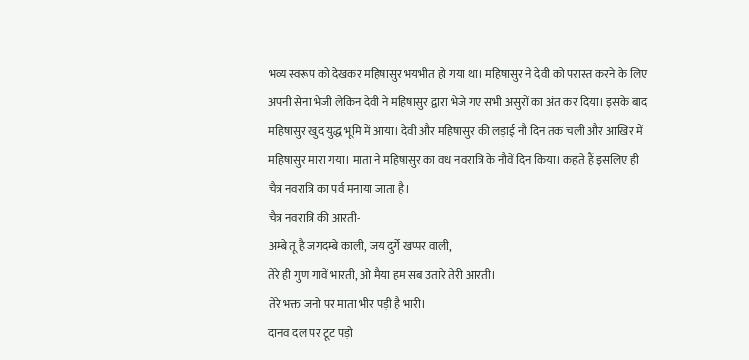भव्य स्वरूप को देखकर महिषासुर भयभीत हो गया था। महिषासुर ने देवी को परास्त करने के लिए अपनी सेना भेजी लेकिन देवी ने महिषासुर द्वारा भेजे गए सभी असुरों का अंत कर दिया। इसके बाद महिषासुर खुद युद्ध भूमि में आया। देवी और महिषासुर की लड़ाई नौ दिन तक चली और आखिर में महिषासुर मारा गया। माता ने महिषासुर का वध नवरात्रि के नौवें दिन किया। कहते हैं इसलिए ही चैत्र नवरात्रि का पर्व मनाया जाता है।
चैत्र नवरात्रि की आरती-
अम्बे तू है जगदम्बे काली, जय दुर्गे खप्पर वाली,
तेरे ही गुण गावें भारती, ओ मैया हम सब उतारे तेरी आरती।
तेरे भक्त जनो पर माता भीर पड़ी है भारी।
दानव दल पर टूट पड़ो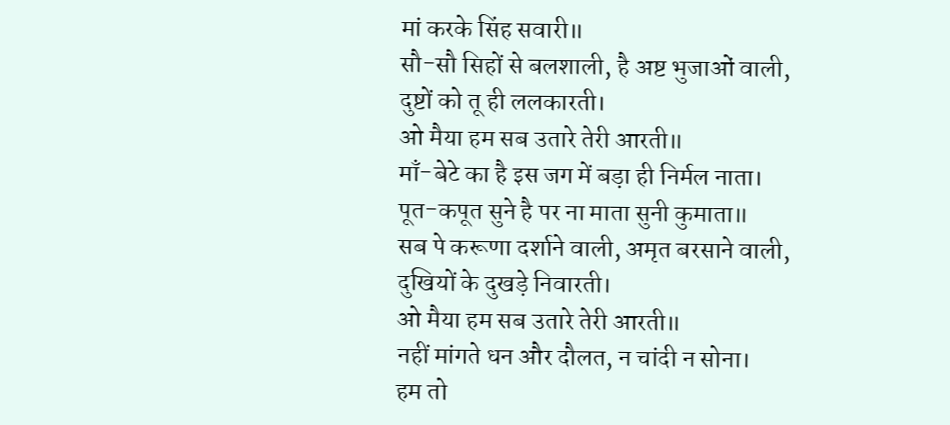मां करके सिंह सवारी॥
सौ-सौ सिहों से बलशाली, है अष्ट भुजाओं वाली,
दुष्टों को तू ही ललकारती।
ओ मैया हम सब उतारे तेरी आरती॥
माँ-बेटे का है इस जग में बड़ा ही निर्मल नाता।
पूत-कपूत सुने है पर ना माता सुनी कुमाता॥
सब पे करूणा दर्शाने वाली, अमृत बरसाने वाली,
दुखियों के दुखड़े निवारती।
ओ मैया हम सब उतारे तेरी आरती॥
नहीं मांगते धन और दौलत, न चांदी न सोना।
हम तो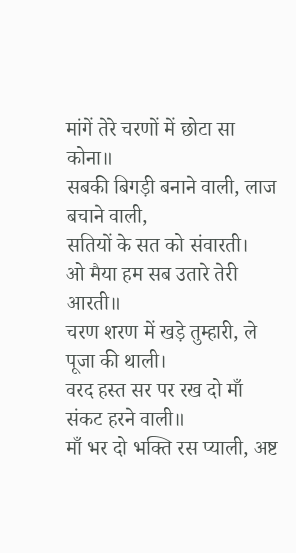मांगें तेरे चरणों में छोटा सा कोना॥
सबकी बिगड़ी बनाने वाली, लाज बचाने वाली,
सतियों के सत को संवारती।
ओ मैया हम सब उतारे तेरी आरती॥
चरण शरण में खड़े तुम्हारी, ले पूजा की थाली।
वरद हस्त सर पर रख दो माँ संकट हरने वाली॥
माँ भर दो भक्ति रस प्याली, अष्ट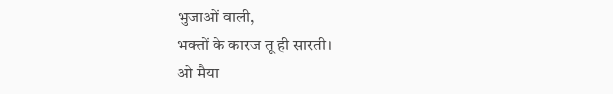भुजाओं वाली,
भक्तों के कारज तू ही सारती।
ओ मैया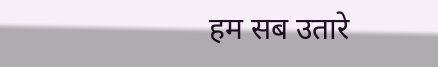हम सब उतारे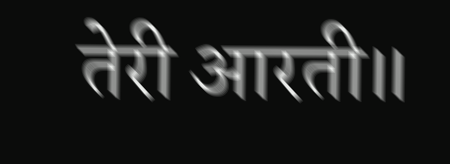तेरी आरती॥